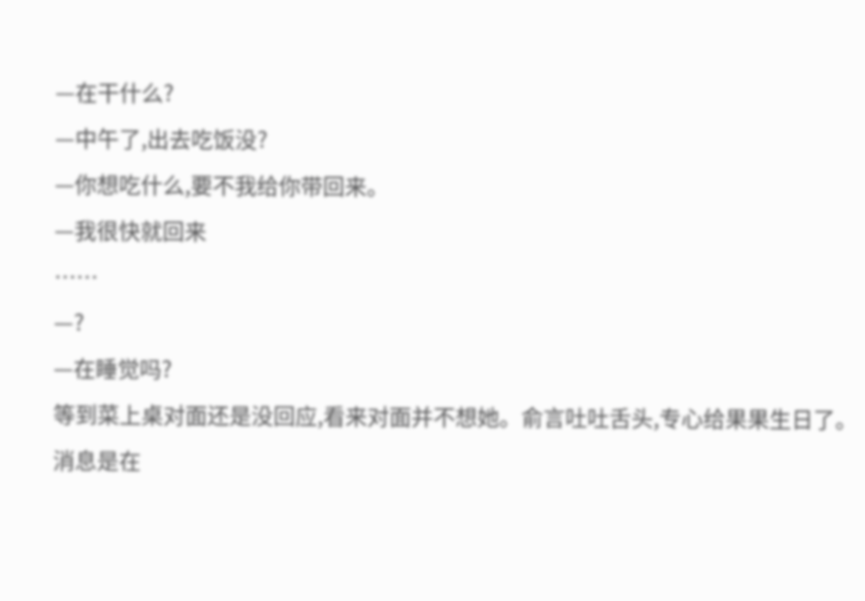—在干什么?
—中午了,出去吃饭没?
—你想吃什么,要不我给你带回来。
—我很快就回来
……
—?
—在睡觉吗?
等到菜上桌对面还是没回应,看来对面并不想她。俞言吐吐舌头,专心给果果生日了。
消息是在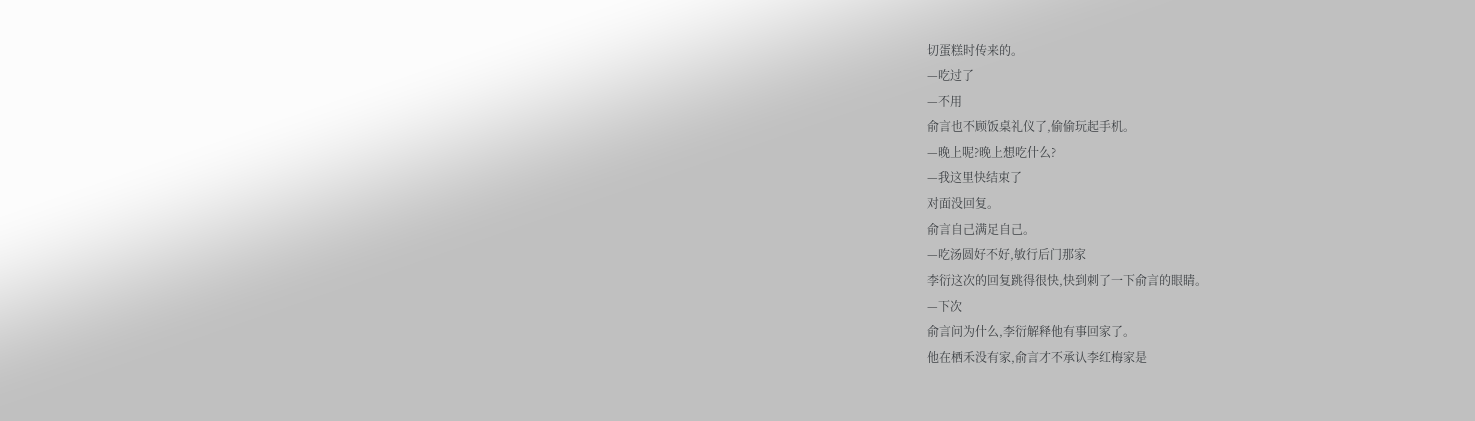切蛋糕时传来的。
—吃过了
—不用
俞言也不顾饭桌礼仪了,偷偷玩起手机。
—晚上呢?晚上想吃什么?
—我这里快结束了
对面没回复。
俞言自己满足自己。
—吃汤圆好不好,敏行后门那家
李衍这次的回复跳得很快,快到刺了一下俞言的眼睛。
—下次
俞言问为什么,李衍解释他有事回家了。
他在栖禾没有家,俞言才不承认李红梅家是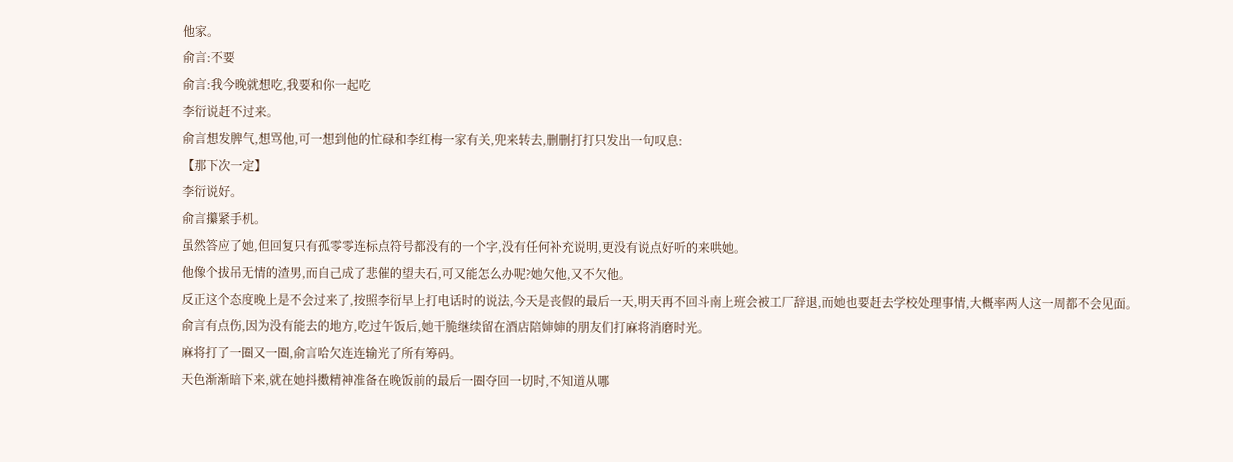他家。
俞言:不要
俞言:我今晚就想吃,我要和你一起吃
李衍说赶不过来。
俞言想发脾气,想骂他,可一想到他的忙碌和李红梅一家有关,兜来转去,删删打打只发出一句叹息:
【那下次一定】
李衍说好。
俞言攥紧手机。
虽然答应了她,但回复只有孤零零连标点符号都没有的一个字,没有任何补充说明,更没有说点好听的来哄她。
他像个拔吊无情的渣男,而自己成了悲催的望夫石,可又能怎么办呢?她欠他,又不欠他。
反正这个态度晚上是不会过来了,按照李衍早上打电话时的说法,今天是丧假的最后一天,明天再不回斗南上班会被工厂辞退,而她也要赶去学校处理事情,大概率两人这一周都不会见面。
俞言有点伤,因为没有能去的地方,吃过午饭后,她干脆继续留在酒店陪婶婶的朋友们打麻将消磨时光。
麻将打了一圈又一圈,俞言哈欠连连输光了所有筹码。
天色渐渐暗下来,就在她抖擞精神准备在晚饭前的最后一圈夺回一切时,不知道从哪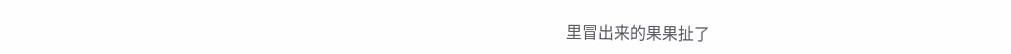里冒出来的果果扯了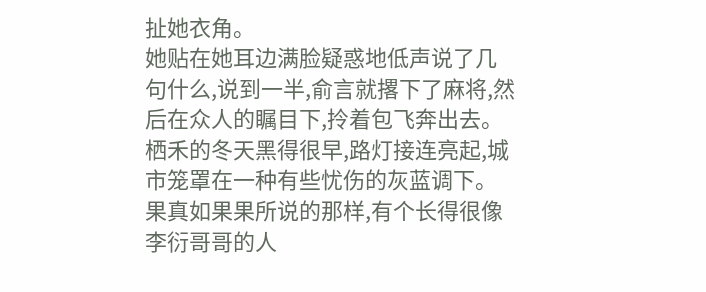扯她衣角。
她贴在她耳边满脸疑惑地低声说了几句什么,说到一半,俞言就撂下了麻将,然后在众人的瞩目下,拎着包飞奔出去。
栖禾的冬天黑得很早,路灯接连亮起,城市笼罩在一种有些忧伤的灰蓝调下。
果真如果果所说的那样,有个长得很像李衍哥哥的人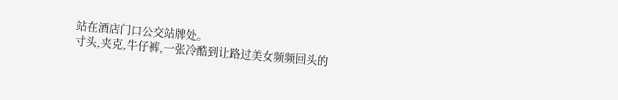站在酒店门口公交站牌处。
寸头,夹克,牛仔裤,一张冷酷到让路过美女频频回头的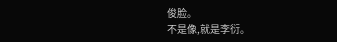俊脸。
不是像,就是李衍。